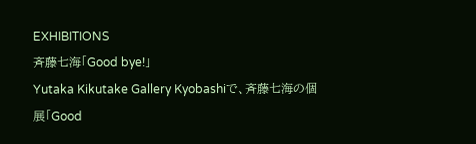EXHIBITIONS
斉藤七海「Good bye!」
Yutaka Kikutake Gallery Kyobashiで、斉藤七海の個展「Good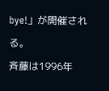bye!」が開催される。
斉藤は1996年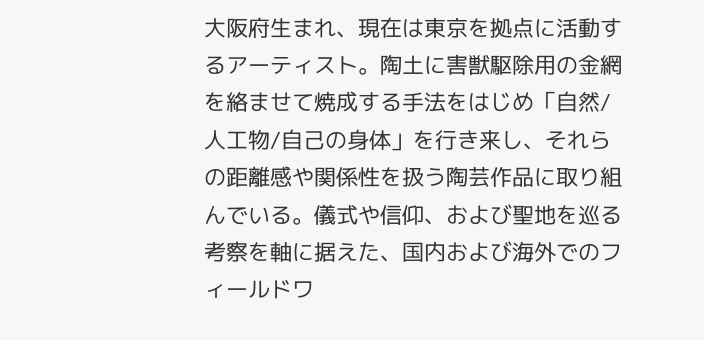大阪府生まれ、現在は東京を拠点に活動するアーティスト。陶土に害獣駆除用の金網を絡ませて焼成する手法をはじめ「自然/人工物/自己の身体」を行き来し、それらの距離感や関係性を扱う陶芸作品に取り組んでいる。儀式や信仰、および聖地を巡る考察を軸に据えた、国内および海外でのフィールドワ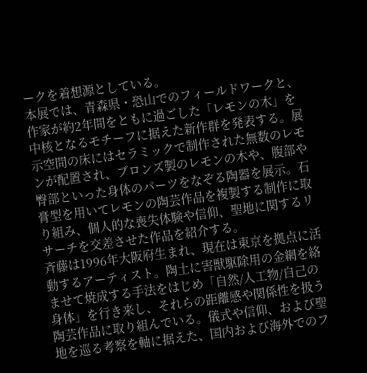ークを着想源としている。
本展では、青森県・恐山でのフィールドワークと、作家が約2年間をともに過ごした「レモンの木」を中核となるモチーフに据えた新作群を発表する。展示空間の床にはセラミックで制作された無数のレモンが配置され、ブロンズ製のレモンの木や、腹部や臀部といった身体のパーツをなぞる陶器を展示。石膏型を用いてレモンの陶芸作品を複製する制作に取り組み、個人的な喪失体験や信仰、聖地に関するリサーチを交差させた作品を紹介する。
斉藤は1996年大阪府生まれ、現在は東京を拠点に活動するアーティスト。陶土に害獣駆除用の金網を絡ませて焼成する手法をはじめ「自然/人工物/自己の身体」を行き来し、それらの距離感や関係性を扱う陶芸作品に取り組んでいる。儀式や信仰、および聖地を巡る考察を軸に据えた、国内および海外でのフ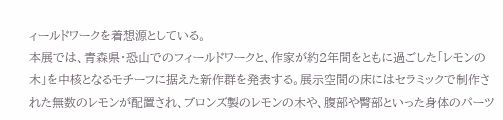ィールドワークを着想源としている。
本展では、青森県・恐山でのフィールドワークと、作家が約2年間をともに過ごした「レモンの木」を中核となるモチーフに据えた新作群を発表する。展示空間の床にはセラミックで制作された無数のレモンが配置され、ブロンズ製のレモンの木や、腹部や臀部といった身体のパーツ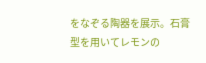をなぞる陶器を展示。石膏型を用いてレモンの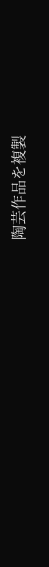陶芸作品を複製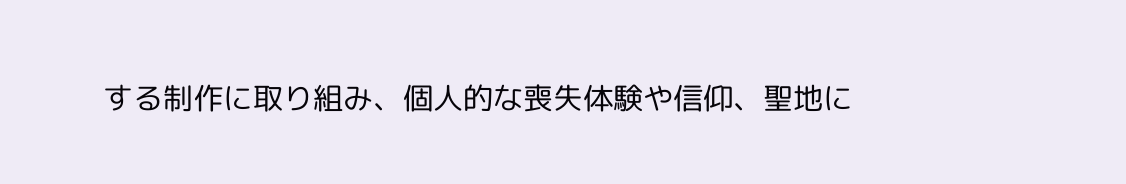する制作に取り組み、個人的な喪失体験や信仰、聖地に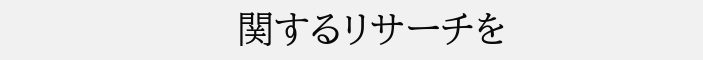関するリサーチを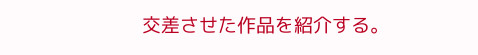交差させた作品を紹介する。